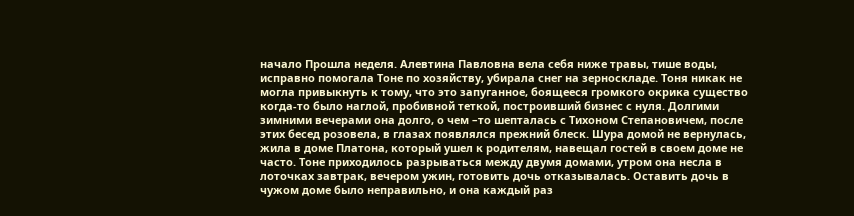начало Прошла неделя. Алевтина Павловна вела себя ниже травы, тише воды, исправно помогала Тоне по хозяйству, убирала снег на зерноскладе. Тоня никак не могла привыкнуть к тому, что это запуганное, боящееся громкого окрика существо когда-то было наглой, пробивной теткой, построивший бизнес с нуля. Долгими зимними вечерами она долго, о чем –то шепталась с Тихоном Степановичем, после этих бесед розовела, в глазах появлялся прежний блеск. Шура домой не вернулась, жила в доме Платона, который ушел к родителям, навещал гостей в своем доме не часто. Тоне приходилось разрываться между двумя домами, утром она несла в лоточках завтрак, вечером ужин, готовить дочь отказывалась. Оставить дочь в чужом доме было неправильно, и она каждый раз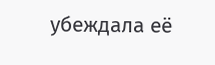убеждала её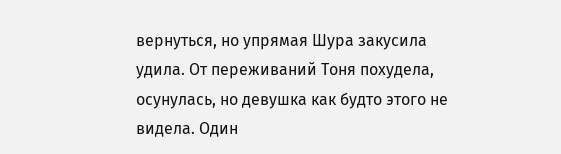вернуться, но упрямая Шура закусила удила. От переживаний Тоня похудела, осунулась, но девушка как будто этого не видела. Один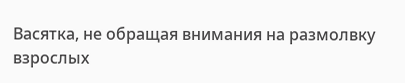Васятка, не обращая внимания на размолвку взрослых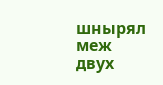шнырял меж двух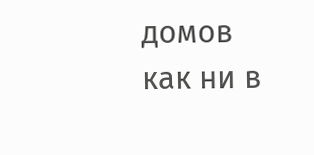домов как ни в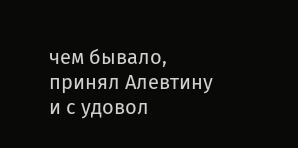чем бывало, принял Алевтину и с удовол